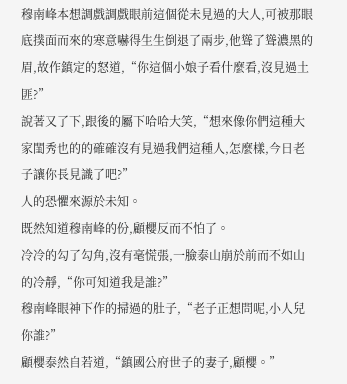穆南峰本想調戲調戲眼前這個從未見過的大人,可被那眼底撲面而來的寒意嚇得生生倒退了兩步,他聳了聳濃黑的眉,故作鎮定的怒道,“你這個小娘子看什麼看,沒見過土匪?”
說著又了下,跟後的屬下哈哈大笑,“想來像你們這種大家閨秀也的的確確沒有見過我們這種人,怎麼樣,今日老子讓你長見識了吧?”
人的恐懼來源於未知。
既然知道穆南峰的份,顧櫻反而不怕了。
冷冷的勾了勾角,沒有毫慌張,一臉泰山崩於前而不如山的冷靜,“你可知道我是誰?”
穆南峰眼神下作的掃過的肚子,“老子正想問呢,小人兒你誰?”
顧櫻泰然自若道,“鎮國公府世子的妻子,顧櫻。”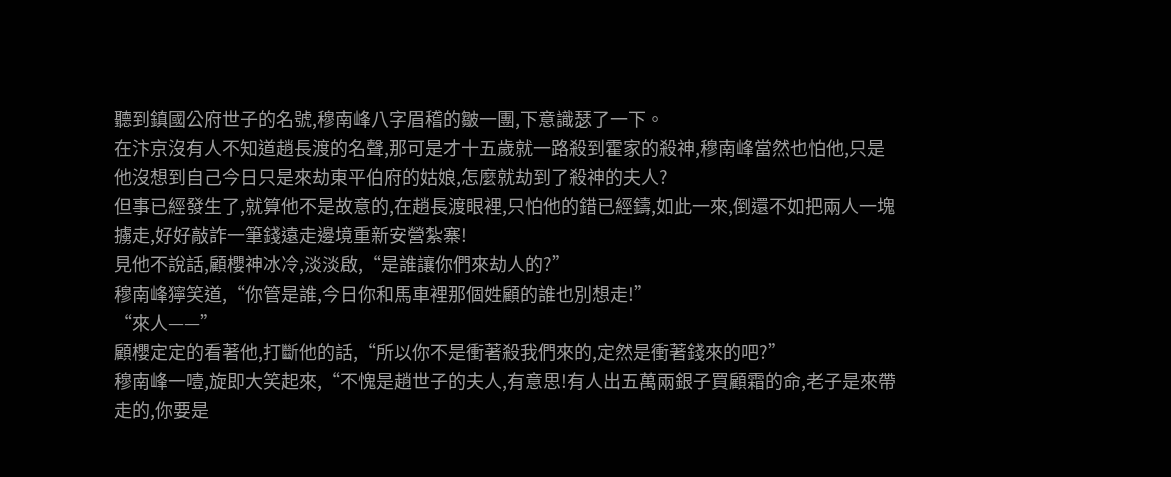聽到鎮國公府世子的名號,穆南峰八字眉稽的皺一團,下意識瑟了一下。
在汴京沒有人不知道趙長渡的名聲,那可是才十五歲就一路殺到霍家的殺神,穆南峰當然也怕他,只是他沒想到自己今日只是來劫東平伯府的姑娘,怎麼就劫到了殺神的夫人?
但事已經發生了,就算他不是故意的,在趙長渡眼裡,只怕他的錯已經鑄,如此一來,倒還不如把兩人一塊擄走,好好敲詐一筆錢遠走邊境重新安營紮寨!
見他不說話,顧櫻神冰冷,淡淡啟,“是誰讓你們來劫人的?”
穆南峰獰笑道,“你管是誰,今日你和馬車裡那個姓顧的誰也別想走!”
“來人——”
顧櫻定定的看著他,打斷他的話,“所以你不是衝著殺我們來的,定然是衝著錢來的吧?”
穆南峰一噎,旋即大笑起來,“不愧是趙世子的夫人,有意思!有人出五萬兩銀子買顧霜的命,老子是來帶走的,你要是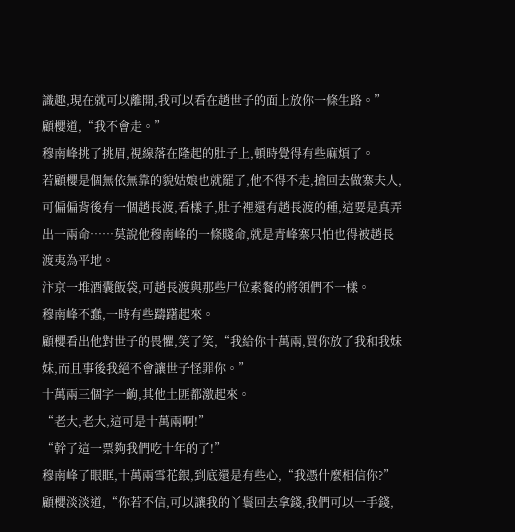識趣,現在就可以離開,我可以看在趙世子的面上放你一條生路。”
顧櫻道,“我不會走。”
穆南峰挑了挑眉,視線落在隆起的肚子上,頓時覺得有些麻煩了。
若顧櫻是個無依無靠的貌姑娘也就罷了,他不得不走,搶回去做寨夫人,可偏偏背後有一個趙長渡,看樣子,肚子裡還有趙長渡的種,這要是真弄出一兩命……莫說他穆南峰的一條賤命,就是青峰寨只怕也得被趙長渡夷為平地。
汴京一堆酒囊飯袋,可趙長渡與那些尸位素餐的將領們不一樣。
穆南峰不蠢,一時有些躊躇起來。
顧櫻看出他對世子的畏懼,笑了笑,“我給你十萬兩,買你放了我和我妹妹,而且事後我絕不會讓世子怪罪你。”
十萬兩三個字一齣,其他土匪都激起來。
“老大,老大,這可是十萬兩啊!”
“幹了這一票夠我們吃十年的了!”
穆南峰了眼眶,十萬兩雪花銀,到底還是有些心,“我憑什麼相信你?”
顧櫻淡淡道,“你若不信,可以讓我的丫鬟回去拿錢,我們可以一手錢,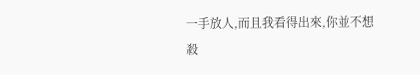一手放人,而且我看得出來,你並不想殺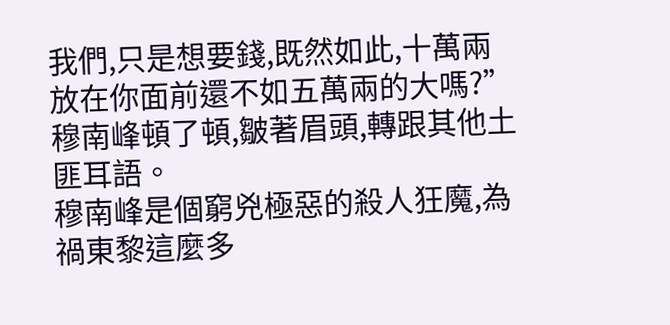我們,只是想要錢,既然如此,十萬兩放在你面前還不如五萬兩的大嗎?”
穆南峰頓了頓,皺著眉頭,轉跟其他土匪耳語。
穆南峰是個窮兇極惡的殺人狂魔,為禍東黎這麼多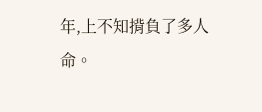年,上不知揹負了多人命。